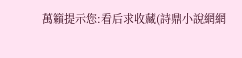萬籟提示您:看后求收藏(詩鼎小說網網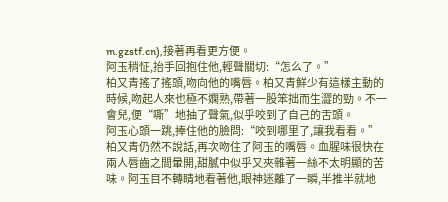m.gzstf.cn),接著再看更方便。
阿玉稍怔,抬手回抱住他,輕聲關切:“怎么了。”
柏又青搖了搖頭,吻向他的嘴唇。柏又青鮮少有這樣主動的時候,吻起人來也極不嫻熟,帶著一股笨拙而生澀的勁。不一會兒,便“嘶”地抽了聲氣,似乎咬到了自己的舌頭。
阿玉心頭一跳,捧住他的臉問:“咬到哪里了,讓我看看。”
柏又青仍然不說話,再次吻住了阿玉的嘴唇。血腥味很快在兩人唇齒之間暈開,甜膩中似乎又夾雜著一絲不太明顯的苦味。阿玉目不轉睛地看著他,眼神迷離了一瞬,半推半就地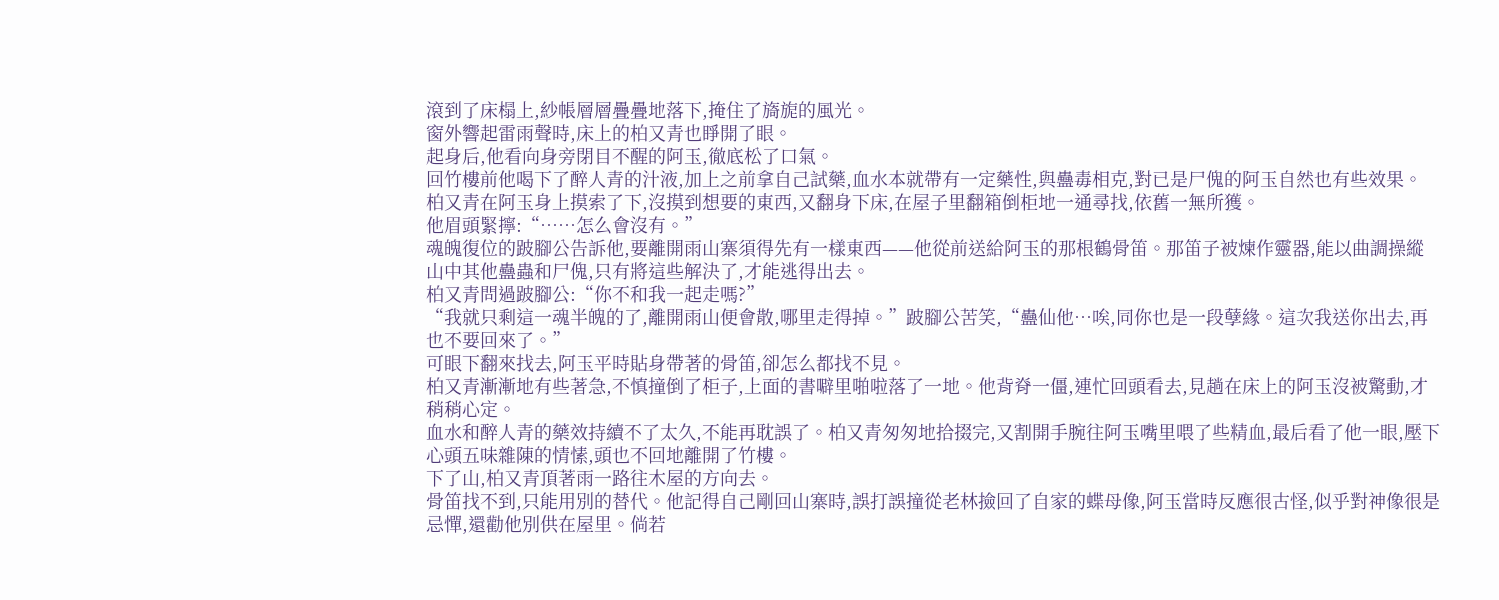滾到了床榻上,紗帳層層疊疊地落下,掩住了旖旎的風光。
窗外響起雷雨聲時,床上的柏又青也睜開了眼。
起身后,他看向身旁閉目不醒的阿玉,徹底松了口氣。
回竹樓前他喝下了醉人青的汁液,加上之前拿自己試藥,血水本就帶有一定藥性,與蠱毒相克,對已是尸傀的阿玉自然也有些效果。
柏又青在阿玉身上摸索了下,沒摸到想要的東西,又翻身下床,在屋子里翻箱倒柜地一通尋找,依舊一無所獲。
他眉頭緊擰:“……怎么會沒有。”
魂魄復位的跛腳公告訴他,要離開雨山寨須得先有一樣東西——他從前送給阿玉的那根鶴骨笛。那笛子被煉作靈器,能以曲調操縱山中其他蠱蟲和尸傀,只有將這些解決了,才能逃得出去。
柏又青問過跛腳公:“你不和我一起走嗎?”
“我就只剩這一魂半魄的了,離開雨山便會散,哪里走得掉。”跛腳公苦笑,“蠱仙他…唉,同你也是一段孽緣。這次我送你出去,再也不要回來了。”
可眼下翻來找去,阿玉平時貼身帶著的骨笛,卻怎么都找不見。
柏又青漸漸地有些著急,不慎撞倒了柜子,上面的書噼里啪啦落了一地。他背脊一僵,連忙回頭看去,見趟在床上的阿玉沒被驚動,才稍稍心定。
血水和醉人青的藥效持續不了太久,不能再耽誤了。柏又青匆匆地拾掇完,又割開手腕往阿玉嘴里喂了些精血,最后看了他一眼,壓下心頭五味雜陳的情愫,頭也不回地離開了竹樓。
下了山,柏又青頂著雨一路往木屋的方向去。
骨笛找不到,只能用別的替代。他記得自己剛回山寨時,誤打誤撞從老林撿回了自家的蝶母像,阿玉當時反應很古怪,似乎對神像很是忌憚,還勸他別供在屋里。倘若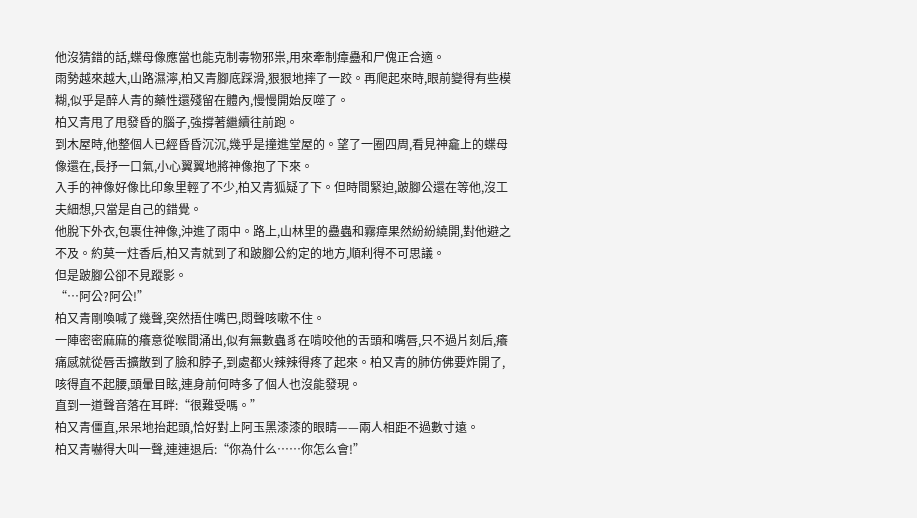他沒猜錯的話,蝶母像應當也能克制毒物邪祟,用來牽制瘴蠱和尸傀正合適。
雨勢越來越大,山路濕濘,柏又青腳底踩滑,狠狠地摔了一跤。再爬起來時,眼前變得有些模糊,似乎是醉人青的藥性還殘留在體內,慢慢開始反噬了。
柏又青甩了甩發昏的腦子,強撐著繼續往前跑。
到木屋時,他整個人已經昏昏沉沉,幾乎是撞進堂屋的。望了一圈四周,看見神龕上的蝶母像還在,長抒一口氣,小心翼翼地將神像抱了下來。
入手的神像好像比印象里輕了不少,柏又青狐疑了下。但時間緊迫,跛腳公還在等他,沒工夫細想,只當是自己的錯覺。
他脫下外衣,包裹住神像,沖進了雨中。路上,山林里的蠱蟲和霧瘴果然紛紛繞開,對他避之不及。約莫一炷香后,柏又青就到了和跛腳公約定的地方,順利得不可思議。
但是跛腳公卻不見蹤影。
“…阿公?阿公!”
柏又青剛喚喊了幾聲,突然捂住嘴巴,悶聲咳嗽不住。
一陣密密麻麻的癢意從喉間涌出,似有無數蟲豸在啃咬他的舌頭和嘴唇,只不過片刻后,癢痛感就從唇舌擴散到了臉和脖子,到處都火辣辣得疼了起來。柏又青的肺仿佛要炸開了,咳得直不起腰,頭暈目眩,連身前何時多了個人也沒能發現。
直到一道聲音落在耳畔:“很難受嗎。”
柏又青僵直,呆呆地抬起頭,恰好對上阿玉黑漆漆的眼睛——兩人相距不過數寸遠。
柏又青嚇得大叫一聲,連連退后:“你為什么……你怎么會!”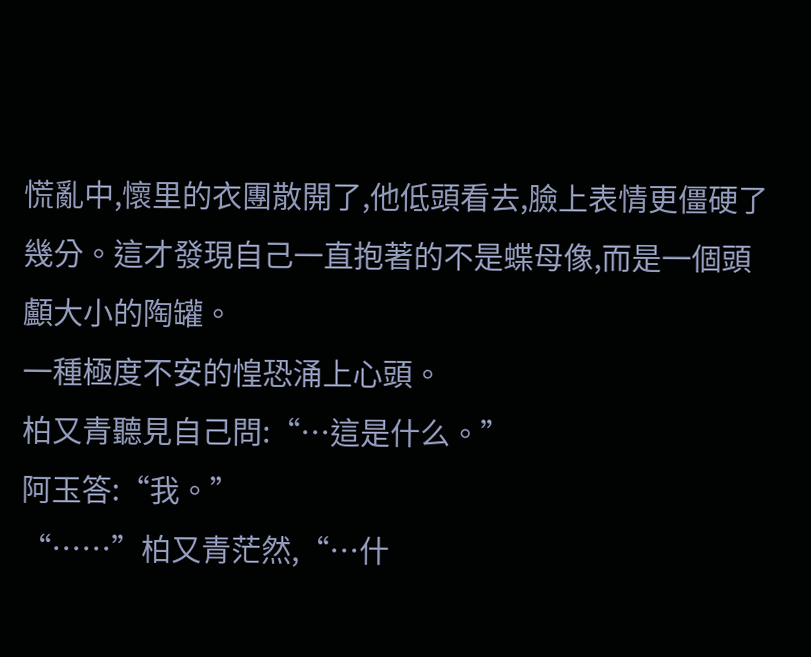慌亂中,懷里的衣團散開了,他低頭看去,臉上表情更僵硬了幾分。這才發現自己一直抱著的不是蝶母像,而是一個頭顱大小的陶罐。
一種極度不安的惶恐涌上心頭。
柏又青聽見自己問:“…這是什么。”
阿玉答:“我。”
“……”柏又青茫然,“…什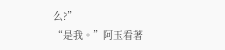么?”
“是我。”阿玉看著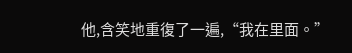他,含笑地重復了一遍,“我在里面。”